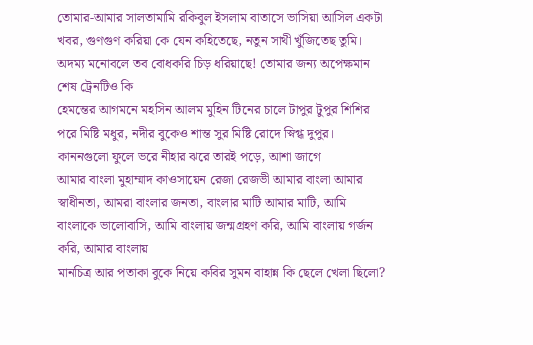তোমার-আমার সালতামামি রকিবুল ইসলাম বাতাসে ভাসিয়া আসিল একটা খবর, গুণগুণ করিয়া কে যেন কহিতেছে, নতুন সাথী খুঁজিতেছ তুমি। অদম্য মনোবলে তব বোধকরি চিড় ধরিয়াছে! তোমার জন্য অপেক্ষমান শেষ ট্রেনটিও কি
হেমন্তের আগমনে মহসিন আলম মুহিন টিনের চালে টাপুর টুপুর শিশির পরে মিষ্টি মধুর, নদীর বুকেও শান্ত সুর মিষ্টি রোদে স্নিগ্ধ দুপুর। কাননগুলো ফুলে ভরে নীহার ঝরে তারই পড়ে, আশা জাগে
আমার বাংলা মুহাম্মাদ কাওসায়েন রেজা রেজভী আমার বাংলা আমার স্বাধীনতা, আমরা বাংলার জনতা, বাংলার মাটি আমার মাটি, আমি বাংলাকে ভালোবাসি, আমি বাংলায় জন্মগ্রহণ করি, আমি বাংলায় গর্জন করি, আমার বাংলায়
মানচিত্র আর পতাকা বুকে নিয়ে কবির সুমন বাহান্ন কি ছেলে খেলা ছিলো?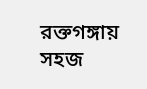রক্তগঙ্গায় সহজ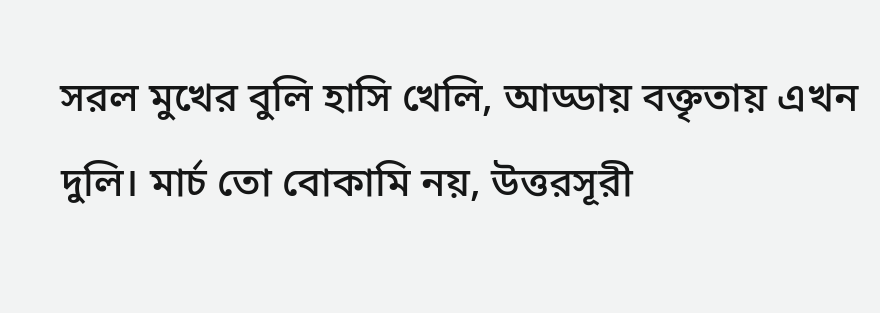সরল মুখের বুলি হাসি খেলি, আড্ডায় বক্তৃতায় এখন দুলি। মার্চ তো বোকামি নয়, উত্তরসূরী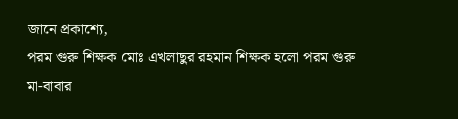জানে প্রকাশ্যে,
পরম গুরু শিক্ষক মোঃ এখলাছুর রহমান শিক্ষক হলো পরম গুরু মা-বাবার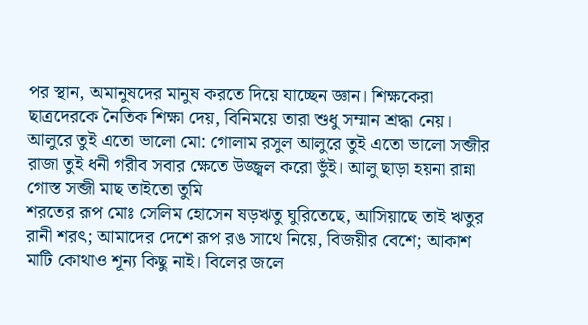পর স্থান, অমানুষদের মানুষ করতে দিয়ে যাচ্ছেন জ্ঞান। শিক্ষকেরা ছাত্রদেরকে নৈতিক শিক্ষা দেয়, বিনিময়ে তারা শুধু সম্মান শ্রদ্ধা নেয়।
আলুরে তুই এতো ভালো মো: গোলাম রসুল আলুরে তুই এতো ভালো সব্জীর রাজা তুই ধনী গরীব সবার ক্ষেতে উজ্জ্বল করো ভুঁই। আলু ছাড়া হয়না রান্না গোস্ত সব্জী মাছ তাইতো তুমি
শরতের রূপ মোঃ সেলিম হোসেন ষড়ঋতু ঘুরিতেছে, আসিয়াছে তাই ঋতুর রানী শরৎ; আমাদের দেশে রূপ রঙ সাথে নিয়ে, বিজয়ীর বেশে; আকাশ মাটি কোথাও শূন্য কিছু নাই। বিলের জলে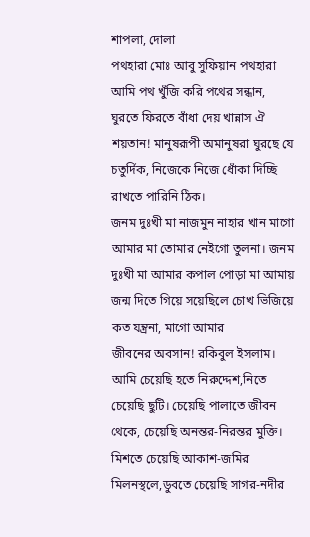শাপলা, দোলা
পথহারা মোঃ আবু সুফিয়ান পথহারা আমি পথ খুঁজি করি পথের সন্ধান, ঘুরতে ফিরতে বাঁধা দেয় খান্নাস ঐ শয়তান! মানুষরূপী অমানুষরা ঘুরছে যে চতুর্দিক, নিজেকে নিজে ধোঁকা দিচ্ছি রাখতে পারিনি ঠিক।
জনম দুঃখী মা নাজমুন নাহার খান মাগো আমার মা তোমার নেইগো তুলনা। জনম দুঃখী মা আমার কপাল পোড়া মা আমায় জন্ম দিতে গিয়ে সয়েছিলে চোখ ভিজিয়ে কত যন্ত্রনা, মাগো আমার
জীবনের অবসান! রকিবুল ইসলাম। আমি চেয়েছি হতে নিরুদ্দেশ,নিতে চেয়েছি ছুটি। চেয়েছি পালাতে জীবন থেকে, চেয়েছি অনন্তর-নিরন্তর মুক্তি। মিশতে চেয়েছি আকাশ-জমির মিলনস্থলে,ডুবতে চেয়েছি সাগর-নদীর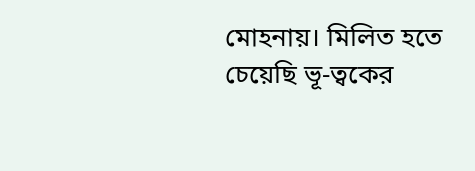মোহনায়। মিলিত হতে চেয়েছি ভূ-ত্বকের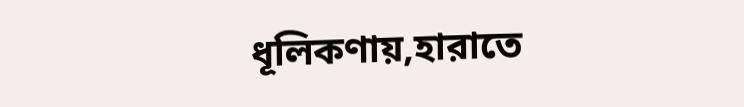ধূলিকণায়,হারাতে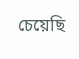চেয়েছি